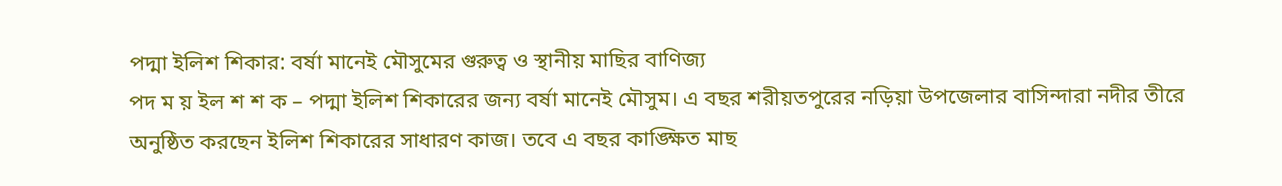পদ্মা ইলিশ শিকার: বর্ষা মানেই মৌসুমের গুরুত্ব ও স্থানীয় মাছির বাণিজ্য
পদ ম য় ইল শ শ ক – পদ্মা ইলিশ শিকারের জন্য বর্ষা মানেই মৌসুম। এ বছর শরীয়তপুরের নড়িয়া উপজেলার বাসিন্দারা নদীর তীরে অনুষ্ঠিত করছেন ইলিশ শিকারের সাধারণ কাজ। তবে এ বছর কাঙ্ক্ষিত মাছ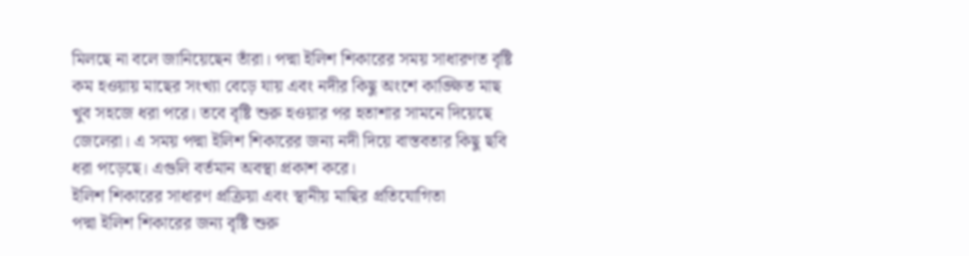মিলছে না বলে জানিয়েছেন তাঁরা। পদ্মা ইলিশ শিকারের সময় সাধারণত বৃষ্টি কম হওয়ায় মাছের সংখ্যা বেড়ে যায় এবং নদীর কিছু অংশে কাঙ্ক্ষিত মাছ খুব সহজে ধরা পরে। তবে বৃষ্টি শুরু হওয়ার পর হতাশার সামনে দিয়েছে জেলেরা। এ সময় পদ্মা ইলিশ শিকারের জন্য নদী দিয়ে বাস্তবতার কিছু ছবি ধরা পড়েছে। এগুলি বর্তমান অবস্থা প্রকাশ করে।
ইলিশ শিকারের সাধারণ প্রক্রিয়া এবং স্থানীয় মাছির প্রতিযোগিতা
পদ্মা ইলিশ শিকারের জন্য বৃষ্টি শুরু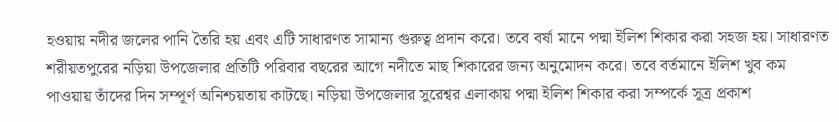হওয়ায় নদীর জলের পানি তৈরি হয় এবং এটি সাধারণত সামান্য গুরুত্ব প্রদান করে। তবে বর্ষা মানে পদ্মা ইলিশ শিকার করা সহজ হয়। সাধারণত শরীয়তপুরের নড়িয়া উপজেলার প্রতিটি পরিবার বছরের আগে নদীতে মাছ শিকারের জন্য অনুমোদন করে। তবে বর্তমানে ইলিশ খুব কম পাওয়ায় তাঁদের দিন সম্পূর্ণ অনিশ্চয়তায় কাটছে। নড়িয়া উপজেলার সুরেশ্বর এলাকায় পদ্মা ইলিশ শিকার করা সম্পর্কে সূত্র প্রকাশ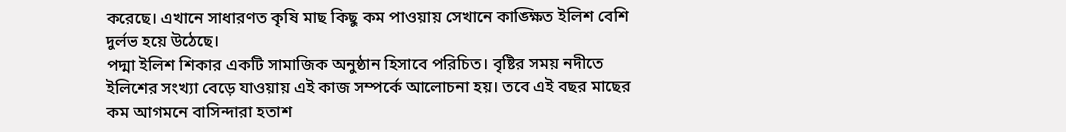করেছে। এখানে সাধারণত কৃষি মাছ কিছু কম পাওয়ায় সেখানে কাঙ্ক্ষিত ইলিশ বেশি দুর্লভ হয়ে উঠেছে।
পদ্মা ইলিশ শিকার একটি সামাজিক অনুষ্ঠান হিসাবে পরিচিত। বৃষ্টির সময় নদীতে ইলিশের সংখ্যা বেড়ে যাওয়ায় এই কাজ সম্পর্কে আলোচনা হয়। তবে এই বছর মাছের কম আগমনে বাসিন্দারা হতাশ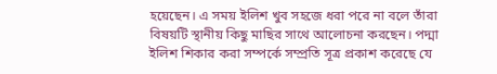হয়েছেন। এ সময় ইলিশ খুব সহজে ধরা পরে না বলে তাঁরা বিষয়টি স্থানীয় কিছু মাছির সাথে আলোচনা করছেন। পদ্মা ইলিশ শিকার করা সম্পর্কে সম্প্রতি সূত্র প্রকাশ করেছে যে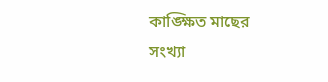কাঙ্ক্ষিত মাছের সংখ্যা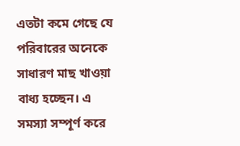এতটা কমে গেছে যে পরিবারের অনেকে সাধারণ মাছ খাওয়া বাধ্য হচ্ছেন। এ সমস্যা সম্পূর্ণ করে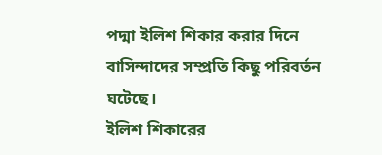পদ্মা ইলিশ শিকার করার দিনে বাসিন্দাদের সম্প্রতি কিছু পরিবর্তন ঘটেছে।
ইলিশ শিকারের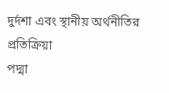দুর্দশা এবং স্থানীয় অর্থনীতির প্রতিক্রিয়া
পদ্মা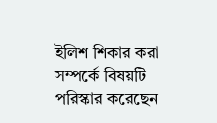ইলিশ শিকার করা সম্পর্কে বিষয়টি পরিস্কার করেছেন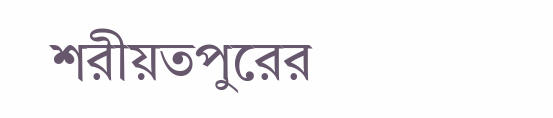শরীয়তপুরের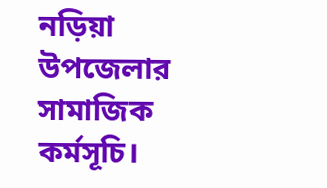নড়িয়া উপজেলার সামাজিক কর্মসূচি।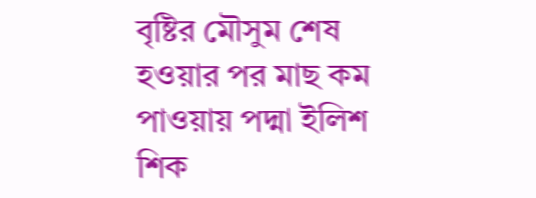বৃষ্টির মৌসুম শেষ হওয়ার পর মাছ কম পাওয়ায় পদ্মা ইলিশ শিক